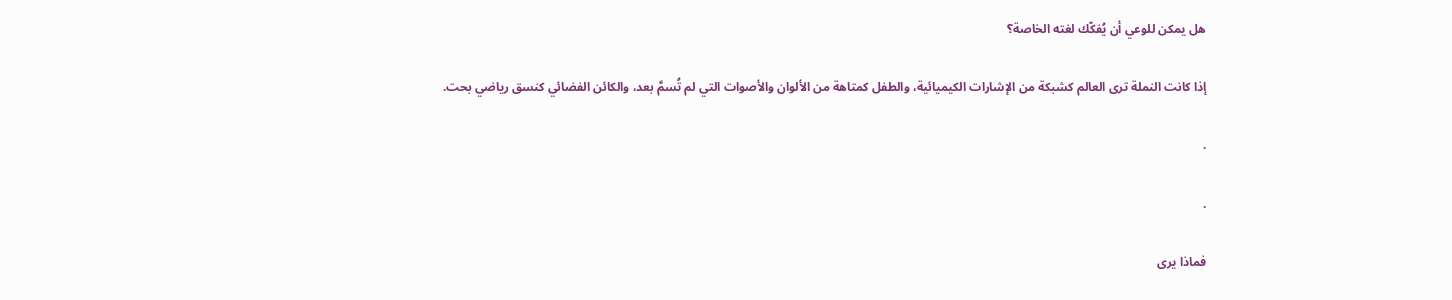هل يمكن للوعي أن يُفكّك لغته الخاصة؟

إذا كانت النملة ترى العالم كشبكة من الإشارات الكيميائية، والطفل كمتاهة من الألوان والأصوات التي لم تُسمَّ بعد، والكائن الفضائي كنسق رياضي بحت.

.

.

فماذا يرى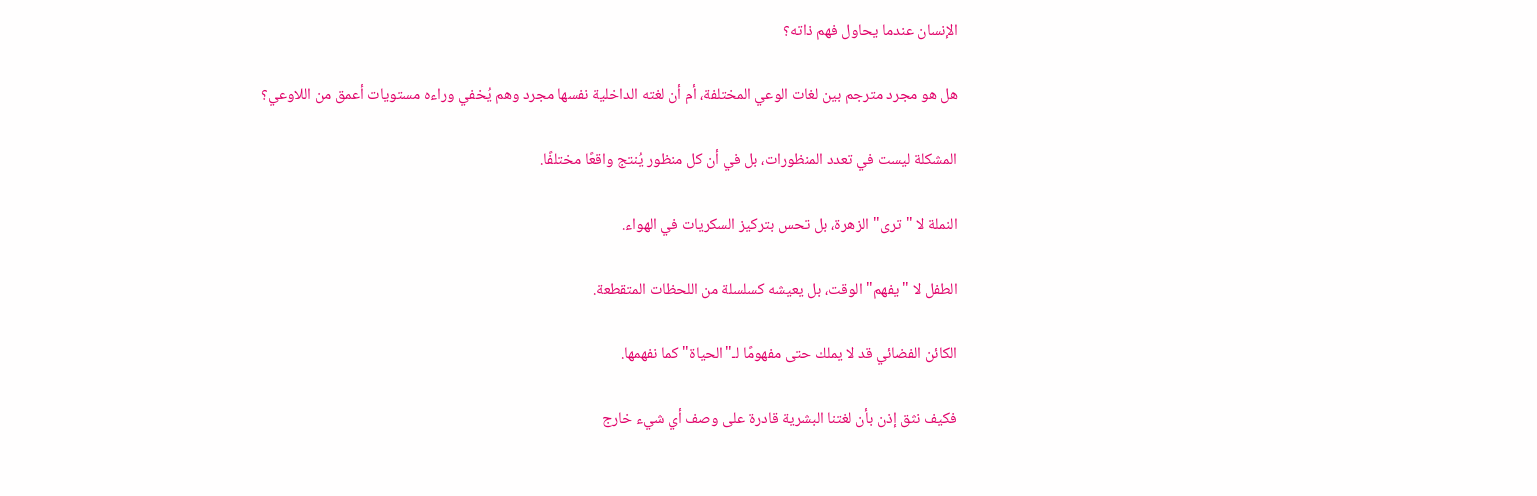الإنسان عندما يحاول فهم ذاته؟

هل هو مجرد مترجم بين لغات الوعي المختلفة، أم أن لغته الداخلية نفسها مجرد وهم يُخفي وراءه مستويات أعمق من اللاوعي؟

المشكلة ليست في تعدد المنظورات، بل في أن كل منظور يُنتج واقعًا مختلفًا.

النملة لا "ترى" الزهرة، بل تحس بتركيز السكريات في الهواء.

الطفل لا "يفهم" الوقت، بل يعيشه كسلسلة من اللحظات المتقطعة.

الكائن الفضائي قد لا يملك حتى مفهومًا لـ"الحياة" كما نفهمها.

فكيف نثق إذن بأن لغتنا البشرية قادرة على وصف أي شيء خارج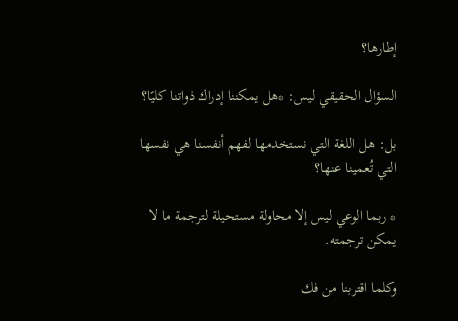إطارها؟

السؤال الحقيقي ليس: *هل يمكننا إدراك ذواتنا كليًا؟

بل: هل اللغة التي نستخدمها لفهم أنفسنا هي نفسها التي تُعمينا عنها؟

* ربما الوعي ليس إلا محاولة مستحيلة لترجمة ما لا يمكن ترجمته.

وكلما اقتربنا من فك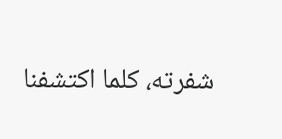شفرته، كلما اكتشفنا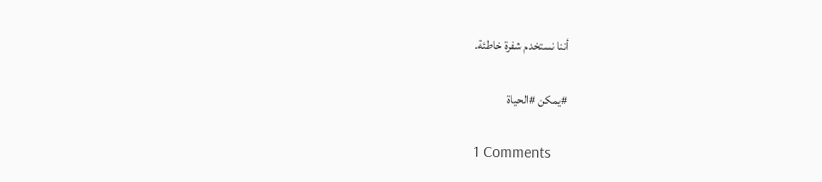أننا نستخدم شفرة خاطئة.

#يمكن #الحياة

1 Comments